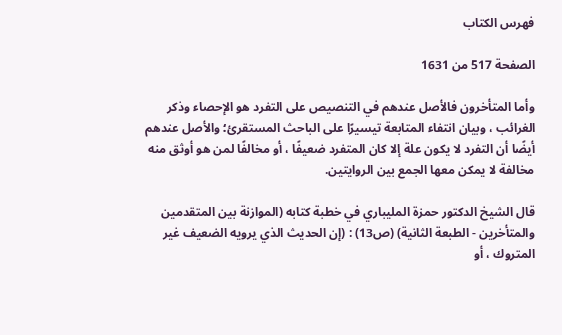فهرس الكتاب

الصفحة 517 من 1631

وأما المتأخرون فالأصل عندهم في التنصيص على التفرد هو الإحصاء وذكر الغرائب ، وبيان انتفاء المتابعة تيسيرًا على الباحث المستقرئ؛ والأصل عندهم أيضًا أن التفرد لا يكون علة إلا كان المتفرد ضعيفًا ، أو مخالفًا لمن هو أوثق منه مخالفة لا يمكن معها الجمع بين الروايتين.

قال الشيخ الدكتور حمزة المليباري في خطبة كتابه (الموازنة بين المتقدمين والمتأخرين - الطبعة الثانية) (ص13) : (إن الحديث الذي يرويه الضعيف غير المتروك ، أو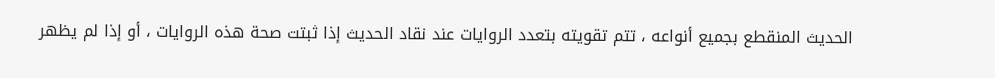الحديث المنقطع بجميع أنواعه ، تتم تقويته بتعدد الروايات عند نقاد الحديث إذا ثبتت صحة هذه الروايات ، أو إذا لم يظهر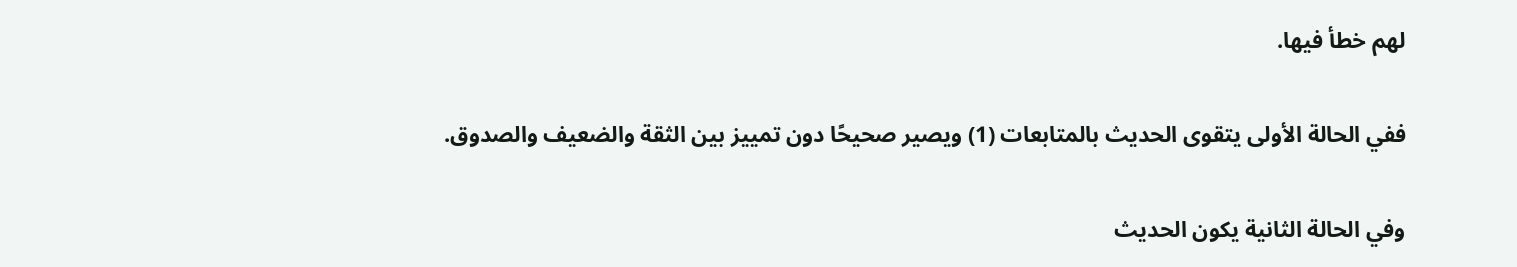لهم خطأ فيها.

ففي الحالة الأولى يتقوى الحديث بالمتابعات (1) ويصير صحيحًا دون تمييز بين الثقة والضعيف والصدوق.

وفي الحالة الثانية يكون الحديث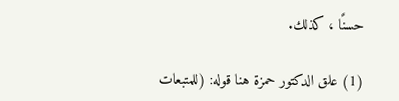حسنًا ، كذلك.

(1) علق الدكتور حمزة هنا قوله: (للمتبعات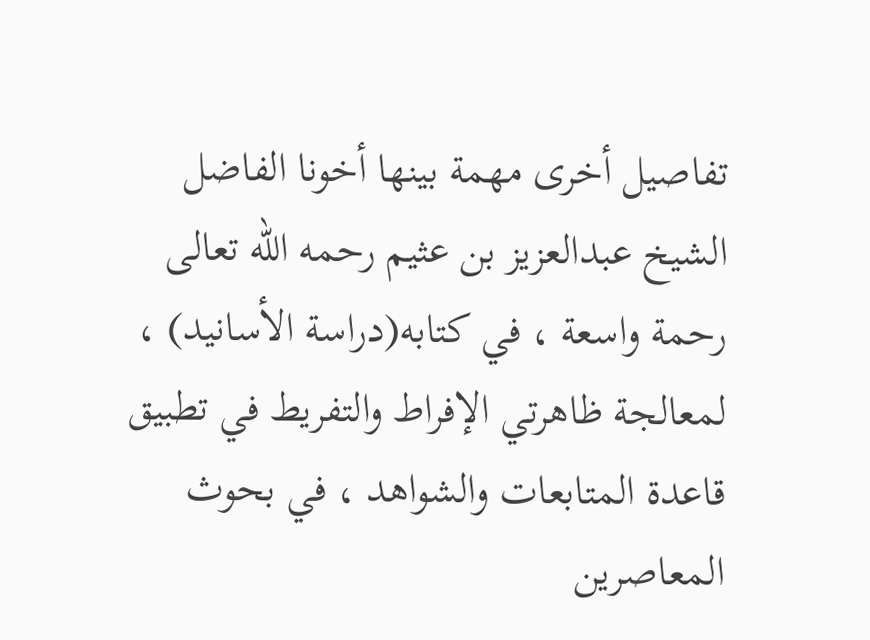تفاصيل أخرى مهمة بينها أخونا الفاضل الشيخ عبدالعزيز بن عثيم رحمه الله تعالى رحمة واسعة ، في كتابه(دراسة الأسانيد) ، لمعالجة ظاهرتي الإفراط والتفريط في تطبيق قاعدة المتابعات والشواهد ، في بحوث المعاصرين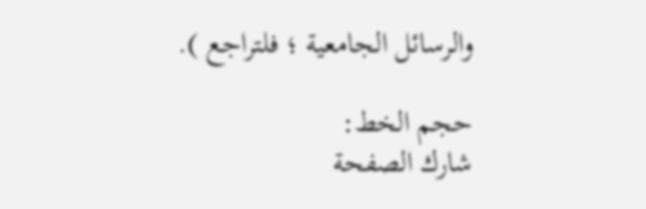والرسائل الجامعية ؛ فلتراجع ).

حجم الخط:
شارك الصفحة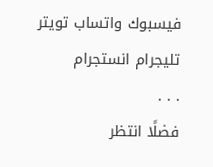فيسبوك واتساب تويتر تليجرام انستجرام
. . .
فضلًا انتظر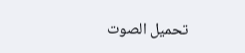تحميل الصوت